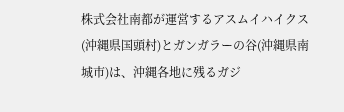株式会社南都が運営するアスムイハイクス(沖縄県国頭村)とガンガラーの谷(沖縄県南城市)は、沖縄各地に残るガジ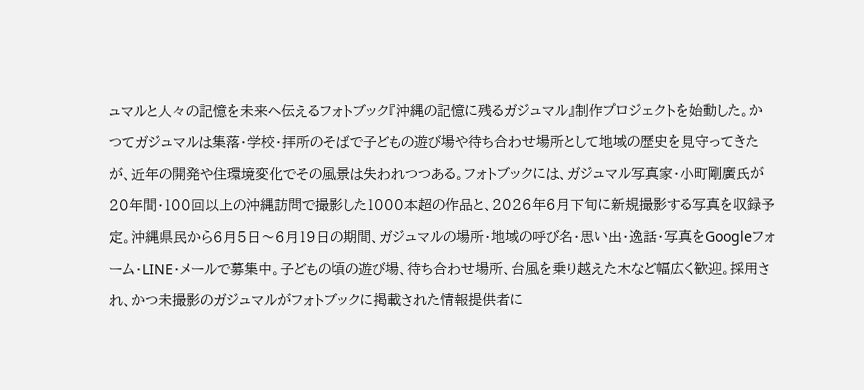ュマルと人々の記憶を未来へ伝えるフォトブック『沖縄の記憶に残るガジュマル』制作プロジェクトを始動した。かつてガジュマルは集落・学校・拝所のそばで子どもの遊び場や待ち合わせ場所として地域の歴史を見守ってきたが、近年の開発や住環境変化でその風景は失われつつある。フォトブックには、ガジュマル写真家・小町剛廣氏が20年間・100回以上の沖縄訪問で撮影した1000本超の作品と、2026年6月下旬に新規撮影する写真を収録予定。沖縄県民から6月5日〜6月19日の期間、ガジュマルの場所・地域の呼び名・思い出・逸話・写真をGoogleフォーム・LINE・メールで募集中。子どもの頃の遊び場、待ち合わせ場所、台風を乗り越えた木など幅広く歓迎。採用され、かつ未撮影のガジュマルがフォトブックに掲載された情報提供者に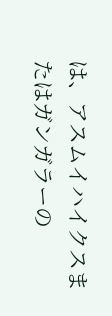は、アスムイハイクスまたはガンガラーの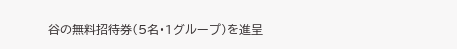谷の無料招待券(5名・1グループ)を進呈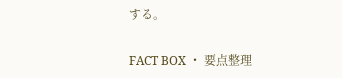する。

FACT BOX ・ 要点整理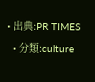• 出典:PR TIMES
  • 分類:culture